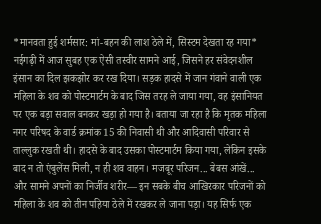*मानवता हुई शर्मसार: मां-बहन की लाश ठेले में, सिस्टम देखता रह गया* नईगढ़ी में आज सुबह एक ऐसी तस्वीर सामने आई, जिसने हर संवेदनशील इंसान का दिल झकझोर कर रख दिया। सड़क हादसे में जान गंवाने वाली एक महिला के शव को पोस्टमार्टम के बाद जिस तरह ले जाया गया, वह इंसानियत पर एक बड़ा सवाल बनकर खड़ा हो गया है। बताया जा रहा है कि मृतक महिला नगर परिषद के वार्ड क्रमांक 15 की निवासी थी और आदिवासी परिवार से ताल्लुक रखती थी। हादसे के बाद उसका पोस्टमार्टम किया गया, लेकिन इसके बाद न तो एंबुलेंस मिली, न ही शव वाहन। मजबूर परिजन... बेबस आंखें... और सामने अपनों का निर्जीव शरीर— इन सबके बीच आखिरकार परिजनों को महिला के शव को तीन पहिया ठेले में रखकर ले जाना पड़ा। यह सिर्फ एक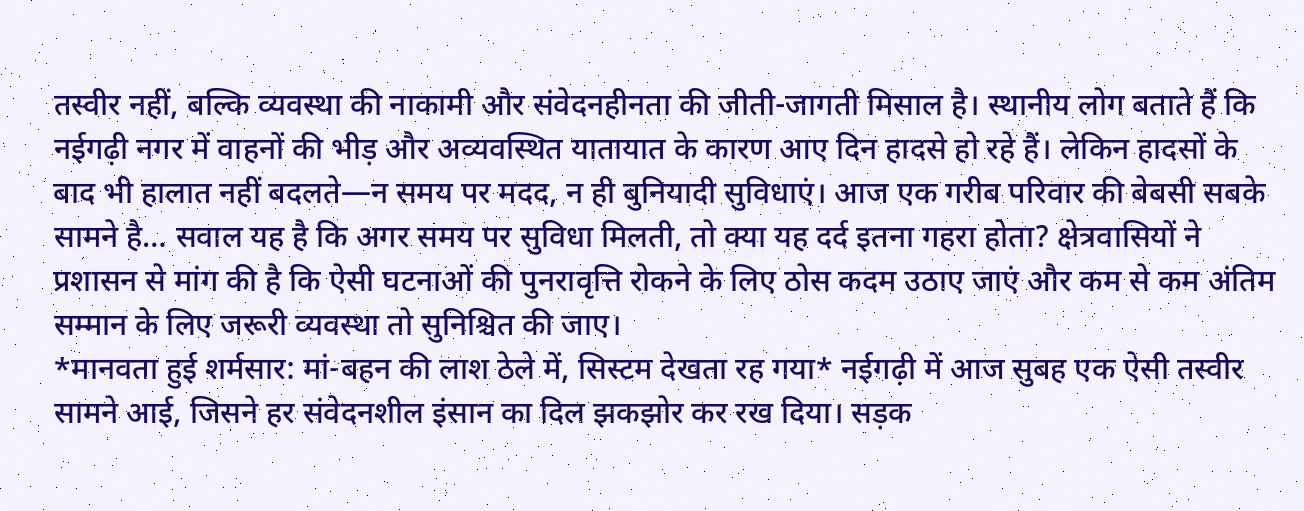तस्वीर नहीं, बल्कि व्यवस्था की नाकामी और संवेदनहीनता की जीती-जागती मिसाल है। स्थानीय लोग बताते हैं कि नईगढ़ी नगर में वाहनों की भीड़ और अव्यवस्थित यातायात के कारण आए दिन हादसे हो रहे हैं। लेकिन हादसों के बाद भी हालात नहीं बदलते—न समय पर मदद, न ही बुनियादी सुविधाएं। आज एक गरीब परिवार की बेबसी सबके सामने है… सवाल यह है कि अगर समय पर सुविधा मिलती, तो क्या यह दर्द इतना गहरा होता? क्षेत्रवासियों ने प्रशासन से मांग की है कि ऐसी घटनाओं की पुनरावृत्ति रोकने के लिए ठोस कदम उठाए जाएं और कम से कम अंतिम सम्मान के लिए जरूरी व्यवस्था तो सुनिश्चित की जाए।
*मानवता हुई शर्मसार: मां-बहन की लाश ठेले में, सिस्टम देखता रह गया* नईगढ़ी में आज सुबह एक ऐसी तस्वीर सामने आई, जिसने हर संवेदनशील इंसान का दिल झकझोर कर रख दिया। सड़क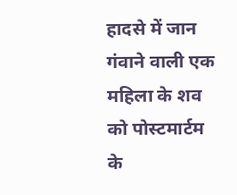हादसे में जान गंवाने वाली एक महिला के शव को पोस्टमार्टम के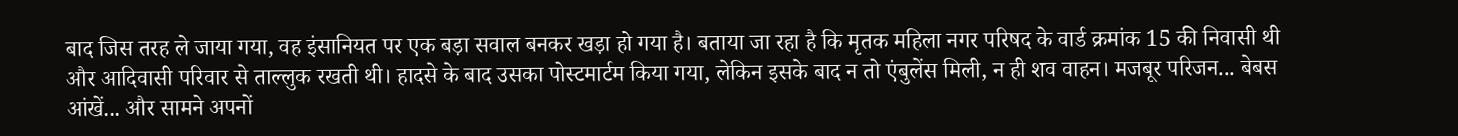बाद जिस तरह ले जाया गया, वह इंसानियत पर एक बड़ा सवाल बनकर खड़ा हो गया है। बताया जा रहा है कि मृतक महिला नगर परिषद के वार्ड क्रमांक 15 की निवासी थी और आदिवासी परिवार से ताल्लुक रखती थी। हादसे के बाद उसका पोस्टमार्टम किया गया, लेकिन इसके बाद न तो एंबुलेंस मिली, न ही शव वाहन। मजबूर परिजन... बेबस आंखें... और सामने अपनों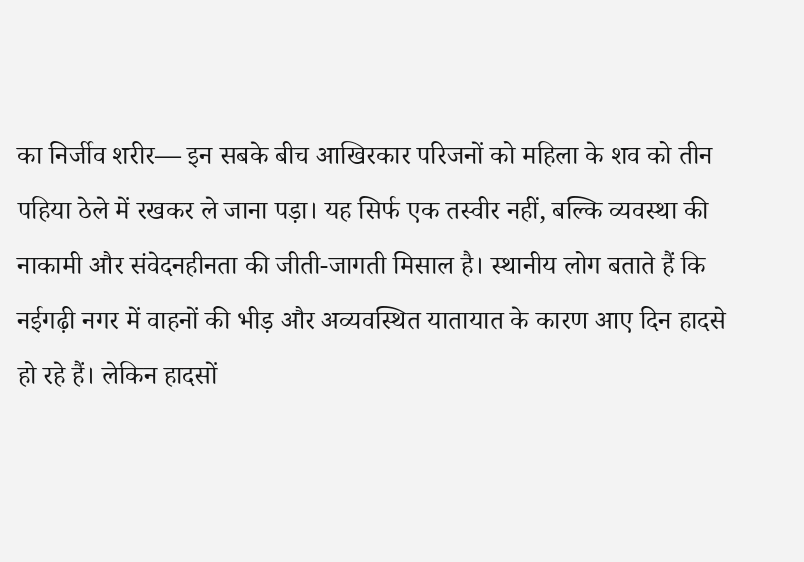का निर्जीव शरीर— इन सबके बीच आखिरकार परिजनों को महिला के शव को तीन पहिया ठेले में रखकर ले जाना पड़ा। यह सिर्फ एक तस्वीर नहीं, बल्कि व्यवस्था की नाकामी और संवेदनहीनता की जीती-जागती मिसाल है। स्थानीय लोग बताते हैं कि नईगढ़ी नगर में वाहनों की भीड़ और अव्यवस्थित यातायात के कारण आए दिन हादसे हो रहे हैं। लेकिन हादसों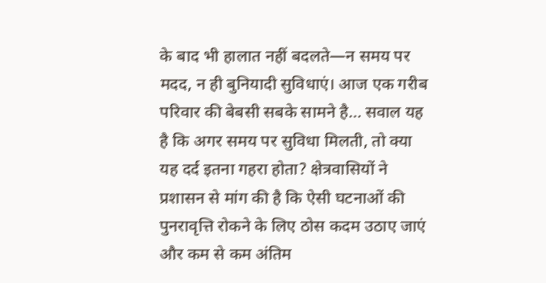के बाद भी हालात नहीं बदलते—न समय पर मदद, न ही बुनियादी सुविधाएं। आज एक गरीब परिवार की बेबसी सबके सामने है… सवाल यह है कि अगर समय पर सुविधा मिलती, तो क्या यह दर्द इतना गहरा होता? क्षेत्रवासियों ने प्रशासन से मांग की है कि ऐसी घटनाओं की पुनरावृत्ति रोकने के लिए ठोस कदम उठाए जाएं और कम से कम अंतिम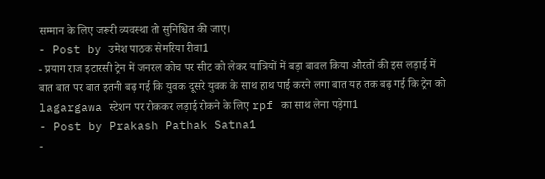सम्मान के लिए जरूरी व्यवस्था तो सुनिश्चित की जाए।
- Post by उमेश पाठक सेमरिया रीवा1
- प्रयाग राज इटारसी ट्रेन में जनरल कोच पर सीट को लेकर यात्रियों में बड़ा बावल किया औरतों की इस लड़ाई में बात बात पर बात इतनी बढ़ गई कि युवक दूसरे युवक के साथ हाथ पाई करने लगा बात यह तक बढ़ गई कि ट्रेन को lagargawa स्टेशन पर रोककर लड़ाई रोकने के लिए rpf का साथ लेना पड़ेगा1
- Post by Prakash Pathak Satna1
-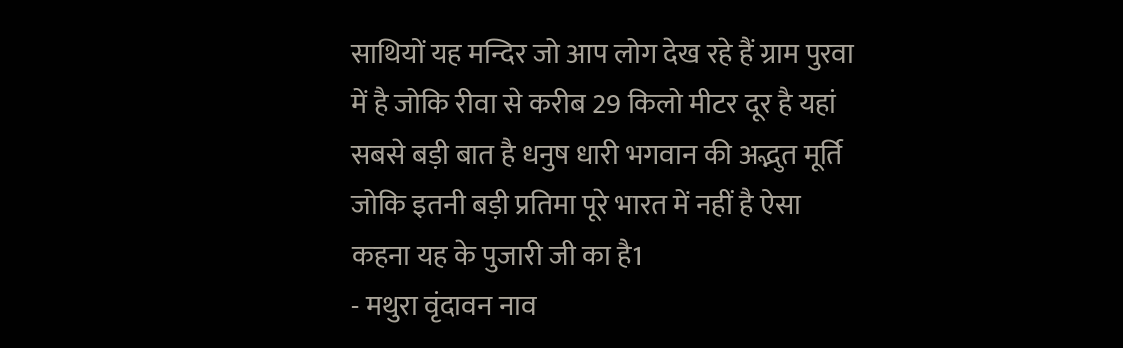साथियों यह मन्दिर जो आप लोग देख रहे हैं ग्राम पुरवा में है जोकि रीवा से करीब 29 किलो मीटर दूर है यहां सबसे बड़ी बात है धनुष धारी भगवान की अद्भुत मूर्ति जोकि इतनी बड़ी प्रतिमा पूरे भारत में नहीं है ऐसा कहना यह के पुजारी जी का है1
- मथुरा वृंदावन नाव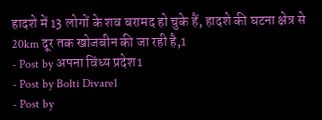हादशे में 13 लोगों के शव बरामद हो चुके हैं, हादशे की घटना क्षेत्र से 20km दूर तक खोजबीन की जा रही है,1
- Post by अपना विंध्य प्रदेश1
- Post by Bolti Divare1
- Post by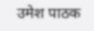उमेश पाठक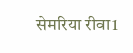सेमरिया रीवा1